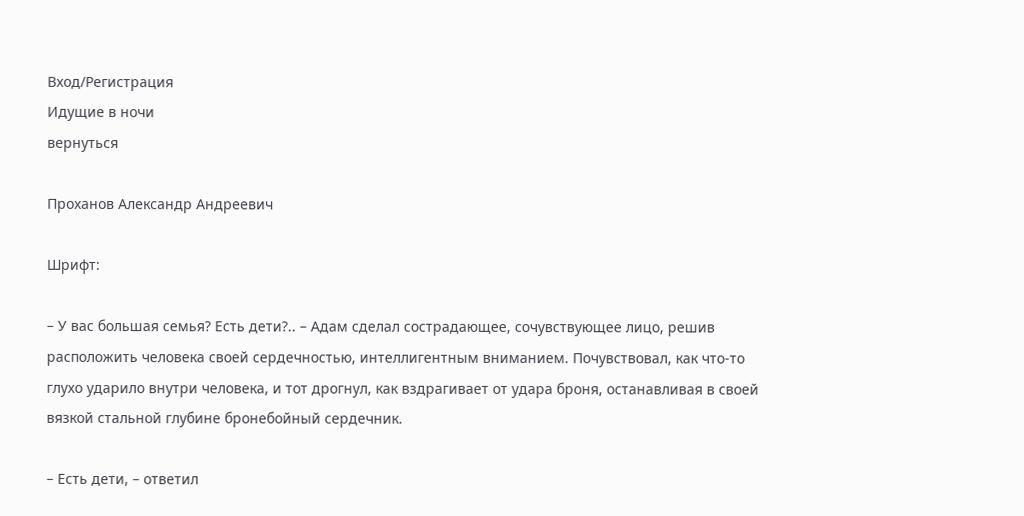Вход/Регистрация
Идущие в ночи
вернуться

Проханов Александр Андреевич

Шрифт:

– У вас большая семья? Есть дети?.. – Адам сделал сострадающее, сочувствующее лицо, решив расположить человека своей сердечностью, интеллигентным вниманием. Почувствовал, как что-то глухо ударило внутри человека, и тот дрогнул, как вздрагивает от удара броня, останавливая в своей вязкой стальной глубине бронебойный сердечник.

– Есть дети, – ответил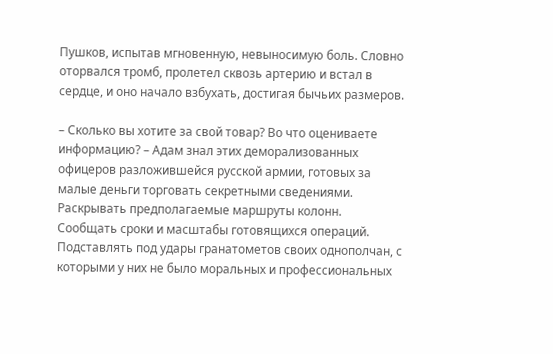Пушков, испытав мгновенную, невыносимую боль. Словно оторвался тромб, пролетел сквозь артерию и встал в сердце, и оно начало взбухать, достигая бычьих размеров.

– Сколько вы хотите за свой товар? Во что оцениваете информацию? – Адам знал этих деморализованных офицеров разложившейся русской армии, готовых за малые деньги торговать секретными сведениями. Раскрывать предполагаемые маршруты колонн. Сообщать сроки и масштабы готовящихся операций. Подставлять под удары гранатометов своих однополчан, с которыми у них не было моральных и профессиональных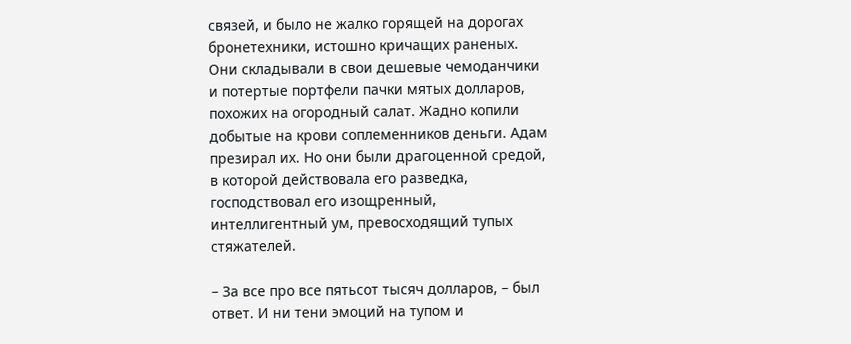связей, и было не жалко горящей на дорогах бронетехники, истошно кричащих раненых. Они складывали в свои дешевые чемоданчики и потертые портфели пачки мятых долларов, похожих на огородный салат. Жадно копили добытые на крови соплеменников деньги. Адам презирал их. Но они были драгоценной средой, в которой действовала его разведка, господствовал его изощренный, интеллигентный ум, превосходящий тупых стяжателей.

– За все про все пятьсот тысяч долларов, – был ответ. И ни тени эмоций на тупом и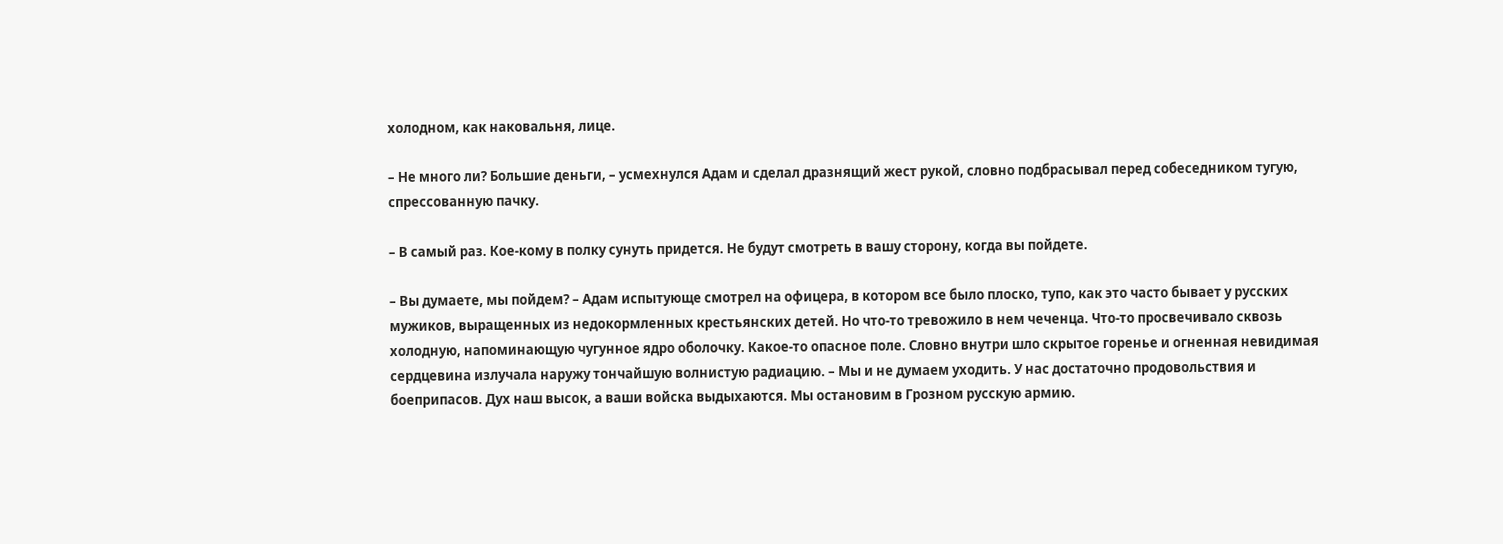холодном, как наковальня, лице.

– Не много ли? Большие деньги, – усмехнулся Адам и сделал дразнящий жест рукой, словно подбрасывал перед собеседником тугую, спрессованную пачку.

– В самый раз. Кое-кому в полку сунуть придется. Не будут смотреть в вашу сторону, когда вы пойдете.

– Вы думаете, мы пойдем? – Адам испытующе смотрел на офицера, в котором все было плоско, тупо, как это часто бывает у русских мужиков, выращенных из недокормленных крестьянских детей. Но что-то тревожило в нем чеченца. Что-то просвечивало сквозь холодную, напоминающую чугунное ядро оболочку. Какое-то опасное поле. Словно внутри шло скрытое горенье и огненная невидимая сердцевина излучала наружу тончайшую волнистую радиацию. – Мы и не думаем уходить. У нас достаточно продовольствия и боеприпасов. Дух наш высок, а ваши войска выдыхаются. Мы остановим в Грозном русскую армию.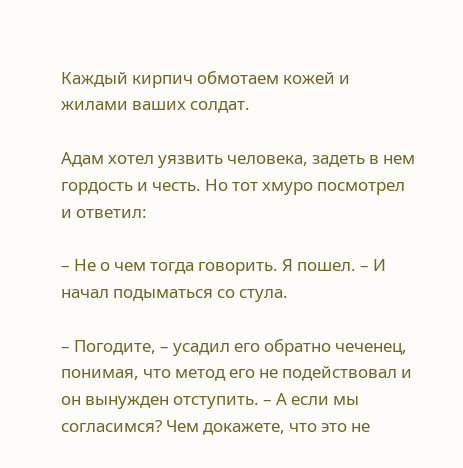Каждый кирпич обмотаем кожей и жилами ваших солдат.

Адам хотел уязвить человека, задеть в нем гордость и честь. Но тот хмуро посмотрел и ответил:

– Не о чем тогда говорить. Я пошел. – И начал подыматься со стула.

– Погодите, – усадил его обратно чеченец, понимая, что метод его не подействовал и он вынужден отступить. – А если мы согласимся? Чем докажете, что это не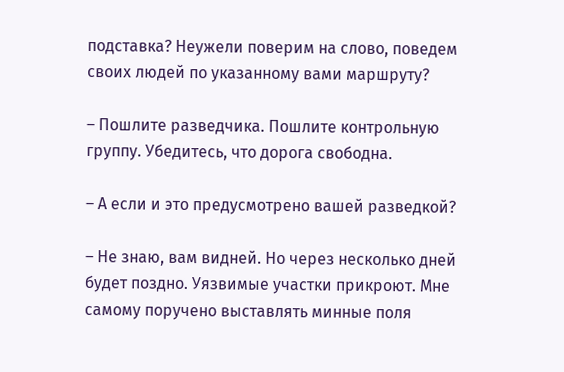подставка? Неужели поверим на слово, поведем своих людей по указанному вами маршруту?

– Пошлите разведчика. Пошлите контрольную группу. Убедитесь, что дорога свободна.

– А если и это предусмотрено вашей разведкой?

– Не знаю, вам видней. Но через несколько дней будет поздно. Уязвимые участки прикроют. Мне самому поручено выставлять минные поля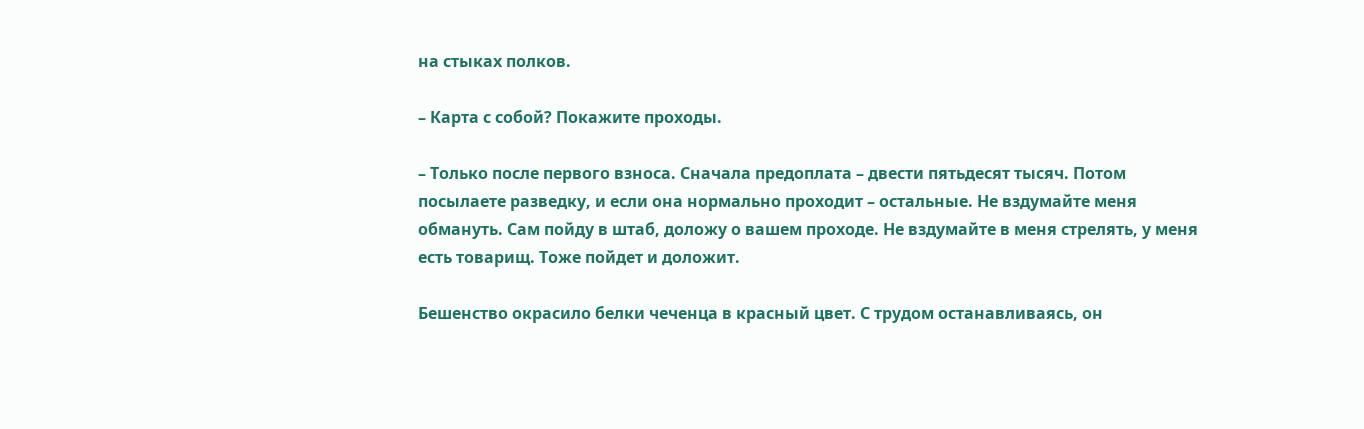на стыках полков.

– Карта с собой? Покажите проходы.

– Только после первого взноса. Сначала предоплата – двести пятьдесят тысяч. Потом посылаете разведку, и если она нормально проходит – остальные. Не вздумайте меня обмануть. Сам пойду в штаб, доложу о вашем проходе. Не вздумайте в меня стрелять, у меня есть товарищ. Тоже пойдет и доложит.

Бешенство окрасило белки чеченца в красный цвет. С трудом останавливаясь, он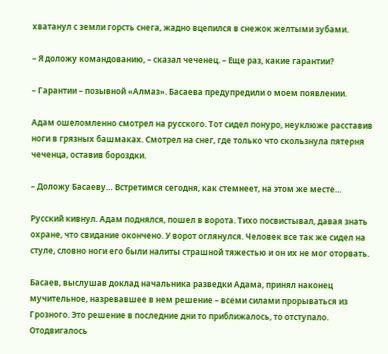хватанул с земли горсть снега, жадно вцепился в снежок желтыми зубами.

– Я доложу командованию, – сказал чеченец. – Еще раз, какие гарантии?

– Гарантии – позывной «Алмаз». Басаева предупредили о моем появлении.

Адам ошеломленно смотрел на русского. Тот сидел понуро, неуклюже расставив ноги в грязных башмаках. Смотрел на снег, где только что скользнула пятерня чеченца, оставив бороздки.

– Доложу Басаеву… Встретимся сегодня, как стемнеет, на этом же месте…

Русский кивнул. Адам поднялся, пошел в ворота. Тихо посвистывал, давая знать охране, что свидание окончено. У ворот оглянулся. Человек все так же сидел на стуле, словно ноги его были налиты страшной тяжестью и он их не мог оторвать.

Басаев, выслушав доклад начальника разведки Адама, принял наконец мучительное, назревавшее в нем решение – всеми силами прорываться из Грозного. Это решение в последние дни то приближалось, то отступало. Отодвигалось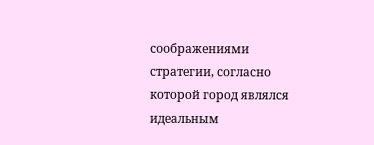соображениями стратегии, согласно которой город являлся идеальным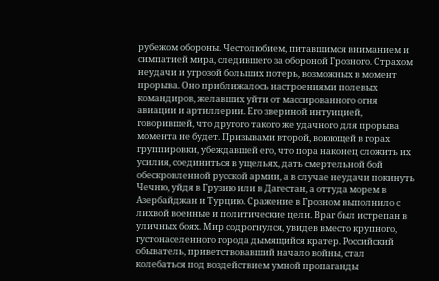рубежом обороны. Честолюбием, питавшимся вниманием и симпатией мира, следившего за обороной Грозного. Страхом неудачи и угрозой больших потерь, возможных в момент прорыва. Оно приближалось настроениями полевых командиров, желавших уйти от массированного огня авиации и артиллерии. Его звериной интуицией, говорившей, что другого такого же удачного для прорыва момента не будет. Призывами второй, воюющей в горах группировки, убеждавшей его, что пора наконец сложить их усилия, соединиться в ущельях, дать смертельной бой обескровленной русской армии, а в случае неудачи покинуть Чечню, уйдя в Грузию или в Дагестан, а оттуда морем в Азербайджан и Турцию. Сражение в Грозном выполнило с лихвой военные и политические цели. Враг был истрепан в уличных боях. Мир содрогнулся, увидев вместо крупного, густонаселенного города дымящийся кратер. Российский обыватель, приветствовавший начало войны, стал колебаться под воздействием умной пропаганды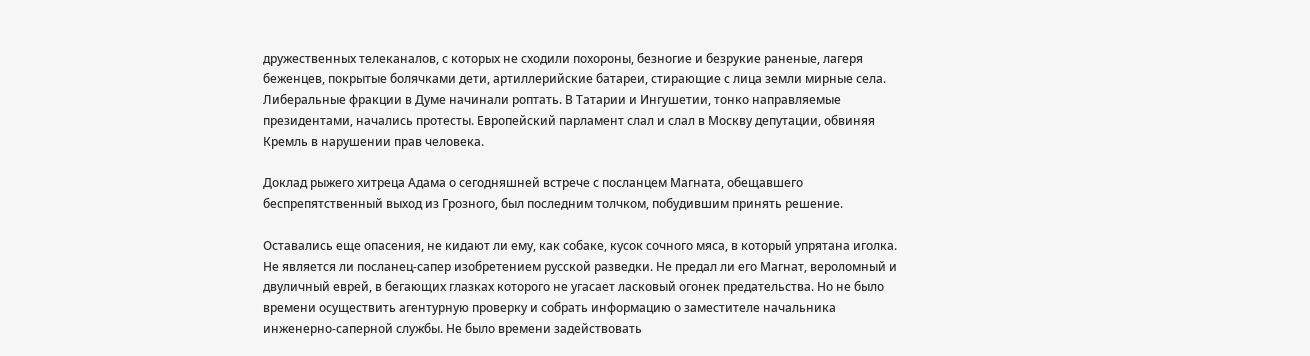дружественных телеканалов, с которых не сходили похороны, безногие и безрукие раненые, лагеря беженцев, покрытые болячками дети, артиллерийские батареи, стирающие с лица земли мирные села. Либеральные фракции в Думе начинали роптать. В Татарии и Ингушетии, тонко направляемые президентами, начались протесты. Европейский парламент слал и слал в Москву депутации, обвиняя Кремль в нарушении прав человека.

Доклад рыжего хитреца Адама о сегодняшней встрече с посланцем Магната, обещавшего беспрепятственный выход из Грозного, был последним толчком, побудившим принять решение.

Оставались еще опасения, не кидают ли ему, как собаке, кусок сочного мяса, в который упрятана иголка. Не является ли посланец-сапер изобретением русской разведки. Не предал ли его Магнат, вероломный и двуличный еврей, в бегающих глазках которого не угасает ласковый огонек предательства. Но не было времени осуществить агентурную проверку и собрать информацию о заместителе начальника инженерно-саперной службы. Не было времени задействовать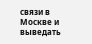связи в Москве и выведать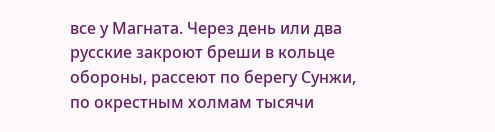все у Магната. Через день или два русские закроют бреши в кольце обороны, рассеют по берегу Сунжи, по окрестным холмам тысячи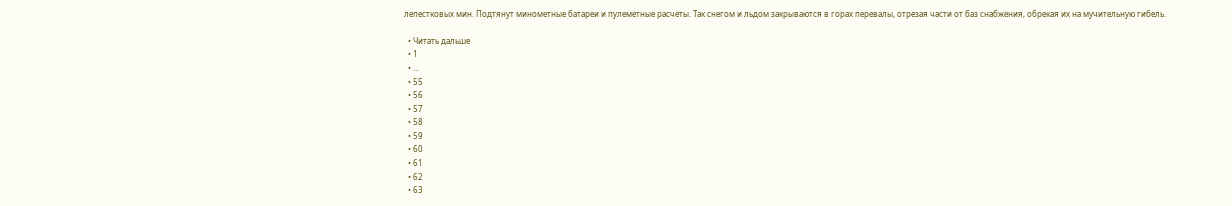лепестковых мин. Подтянут минометные батареи и пулеметные расчеты. Так снегом и льдом закрываются в горах перевалы, отрезая части от баз снабжения, обрекая их на мучительную гибель.

  • Читать дальше
  • 1
  • ...
  • 55
  • 56
  • 57
  • 58
  • 59
  • 60
  • 61
  • 62
  • 63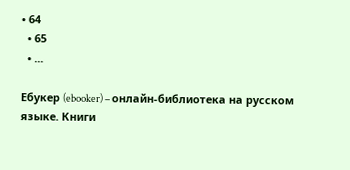• 64
  • 65
  • ...

Ебукер (ebooker) – онлайн-библиотека на русском языке. Книги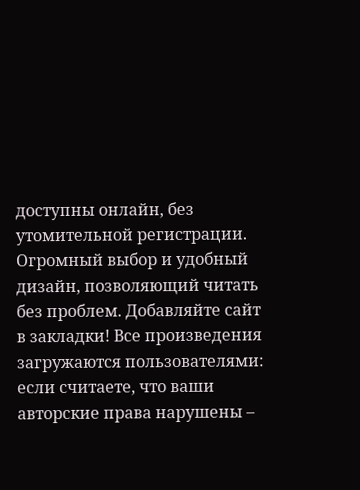доступны онлайн, без утомительной регистрации. Огромный выбор и удобный дизайн, позволяющий читать без проблем. Добавляйте сайт в закладки! Все произведения загружаются пользователями: если считаете, что ваши авторские права нарушены –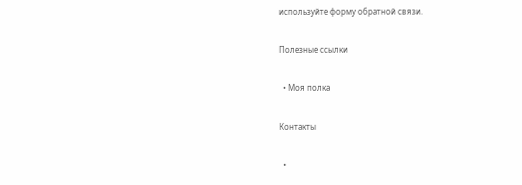используйте форму обратной связи.

Полезные ссылки

  • Моя полка

Контакты

  •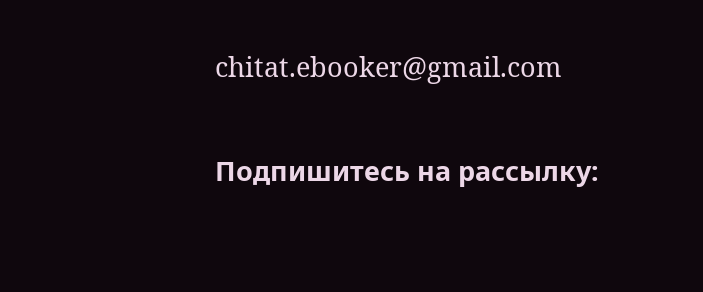chitat.ebooker@gmail.com

Подпишитесь на рассылку: